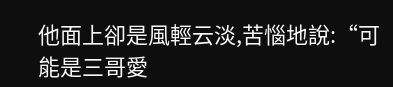他面上卻是風輕云淡,苦惱地說:“可能是三哥愛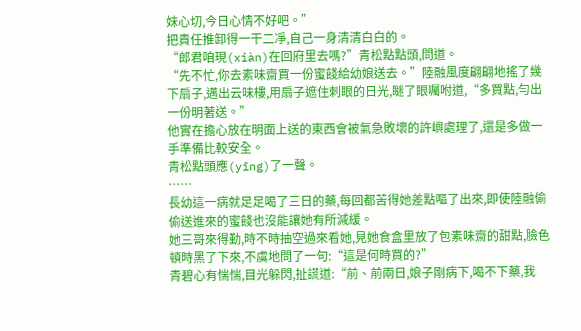妹心切,今日心情不好吧。”
把責任推卸得一干二凈,自己一身清清白白的。
“郎君咱現(xiàn)在回府里去嗎?”青松點點頭,問道。
“先不忙,你去素味齋買一份蜜餞給幼娘送去。”陸融風度翩翩地搖了幾下扇子,邁出云味樓,用扇子遮住刺眼的日光,瞇了眼囑咐道,“多買點,勻出一份明著送。”
他實在擔心放在明面上送的東西會被氣急敗壞的許嶼處理了,還是多做一手準備比較安全。
青松點頭應(yīng)了一聲。
……
長幼這一病就足足喝了三日的藥,每回都苦得她差點嘔了出來,即使陸融偷偷送進來的蜜餞也沒能讓她有所減緩。
她三哥來得勤,時不時抽空過來看她,見她食盒里放了包素味齋的甜點,臉色頓時黑了下來,不虞地問了一句:“這是何時買的?”
青碧心有惴惴,目光躲閃,扯謊道:“前、前兩日,娘子剛病下,喝不下藥,我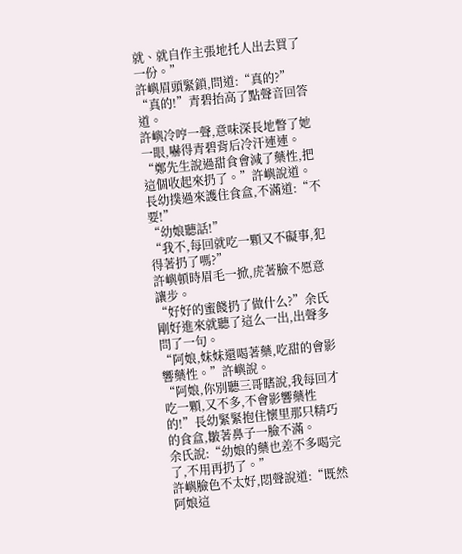就、就自作主張地托人出去買了一份。”
許嶼眉頭緊鎖,問道:“真的?”
“真的!”青碧抬高了點聲音回答道。
許嶼冷哼一聲,意味深長地瞥了她一眼,嚇得青碧背后冷汗連連。
“鄭先生說過甜食會減了藥性,把這個收起來扔了。”許嶼說道。
長幼撲過來護住食盒,不滿道:“不要!”
“幼娘聽話!”
“我不,每回就吃一顆又不礙事,犯得著扔了嗎?”
許嶼頓時眉毛一掀,虎著臉不愿意讓步。
“好好的蜜餞扔了做什么?”余氏剛好進來就聽了這么一出,出聲多問了一句。
“阿娘,妹妹還喝著藥,吃甜的會影響藥性。”許嶼說。
“阿娘,你別聽三哥瞎說,我每回才吃一顆,又不多,不會影響藥性的!”長幼緊緊抱住懷里那只精巧的食盒,皺著鼻子一臉不滿。
余氏說:“幼娘的藥也差不多喝完了,不用再扔了。”
許嶼臉色不太好,悶聲說道:“既然阿娘這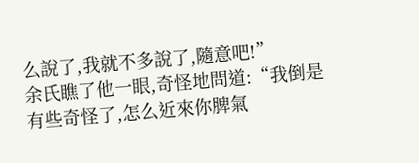么說了,我就不多說了,隨意吧!”
余氏瞧了他一眼,奇怪地問道:“我倒是有些奇怪了,怎么近來你脾氣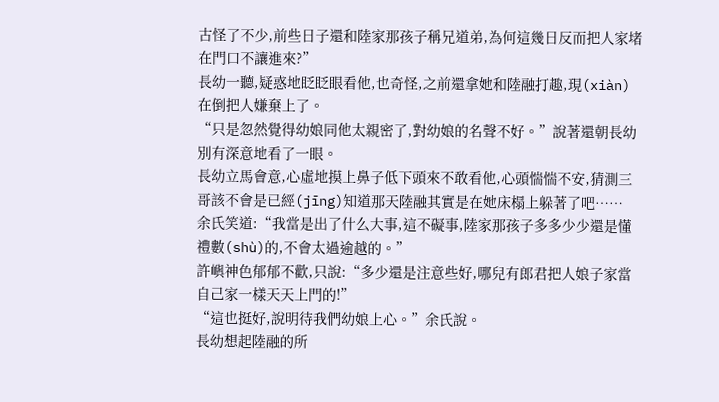古怪了不少,前些日子還和陸家那孩子稱兄道弟,為何這幾日反而把人家堵在門口不讓進來?”
長幼一聽,疑惑地眨眨眼看他,也奇怪,之前還拿她和陸融打趣,現(xiàn)在倒把人嫌棄上了。
“只是忽然覺得幼娘同他太親密了,對幼娘的名聲不好。”說著還朝長幼別有深意地看了一眼。
長幼立馬會意,心虛地摸上鼻子低下頭來不敢看他,心頭惴惴不安,猜測三哥該不會是已經(jīng)知道那天陸融其實是在她床榻上躲著了吧……
余氏笑道:“我當是出了什么大事,這不礙事,陸家那孩子多多少少還是懂禮數(shù)的,不會太過逾越的。”
許嶼神色郁郁不歡,只說:“多少還是注意些好,哪兒有郎君把人娘子家當自己家一樣天天上門的!”
“這也挺好,說明待我們幼娘上心。”余氏說。
長幼想起陸融的所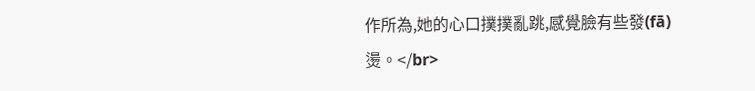作所為,她的心口撲撲亂跳,感覺臉有些發(fā)燙。</br>